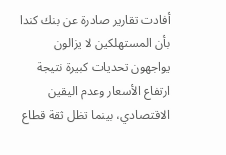أفادت تقارير صادرة عن بنك كندا بأن المستهلكين لا يزالون يواجهون تحديات كبيرة نتيجة ارتفاع الأسعار وعدم اليقين الاقتصادي، بينما تظل ثقة قطاع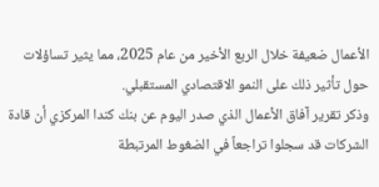الأعمال ضعيفة خلال الربع الأخير من عام 2025، مما يثير تساؤلات حول تأثير ذلك على النمو الاقتصادي المستقبلي.
وذكر تقرير آفاق الأعمال الذي صدر اليوم عن بنك كندا المركزي أن قادة الشركات قد سجلوا تراجعاً في الضغوط المرتبطة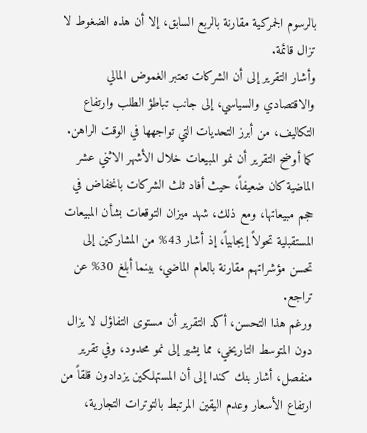بالرسوم الجمركية مقارنة بالربع السابق، إلا أن هذه الضغوط لا تزال قائمة.
وأشار التقرير إلى أن الشركات تعتبر الغموض المالي والاقتصادي والسياسي، إلى جانب تباطؤ الطلب وارتفاع التكاليف، من أبرز التحديات التي تواجهها في الوقت الراهن.
كما أوضح التقرير أن نمو المبيعات خلال الأشهر الاثني عشر الماضية كان ضعيفاً، حيث أفاد ثلث الشركات بانخفاض في حجم مبيعاتها، ومع ذلك، شهد ميزان التوقعات بشأن المبيعات المستقبلية تحولاً إيجابياً، إذ أشار 43% من المشاركين إلى تحسن مؤشراتهم مقارنة بالعام الماضي، بينما أبلغ 30% عن تراجع.
ورغم هذا التحسن، أكد التقرير أن مستوى التفاؤل لا يزال دون المتوسط التاريخي، مما يشير إلى نمو محدود، وفي تقرير منفصل، أشار بنك كندا إلى أن المستهلكين يزدادون قلقاً من ارتفاع الأسعار وعدم اليقين المرتبط بالتوترات التجارية،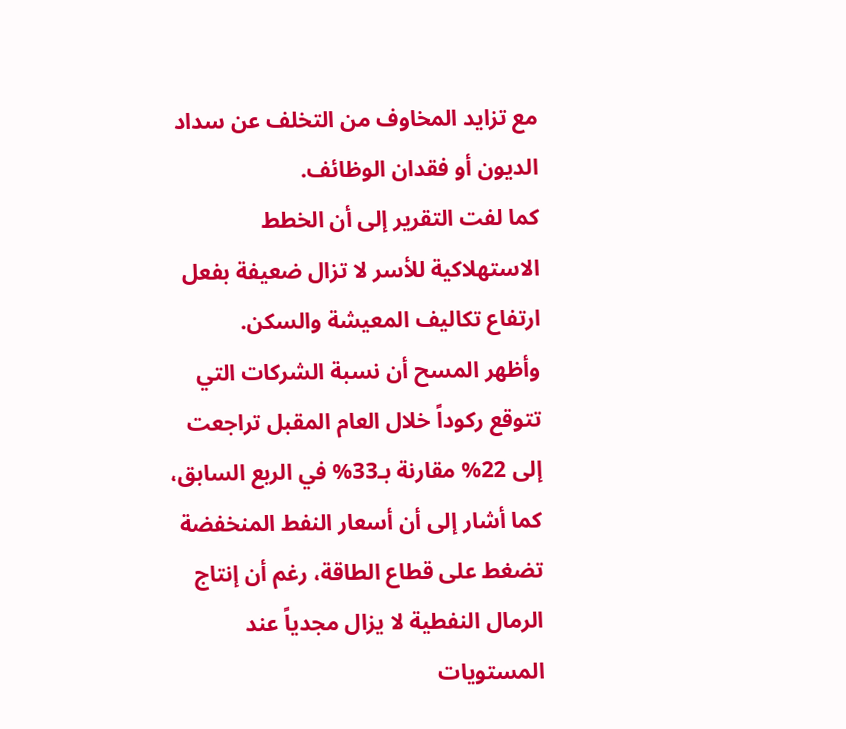مع تزايد المخاوف من التخلف عن سداد الديون أو فقدان الوظائف.
كما لفت التقرير إلى أن الخطط الاستهلاكية للأسر لا تزال ضعيفة بفعل ارتفاع تكاليف المعيشة والسكن.
وأظهر المسح أن نسبة الشركات التي تتوقع ركوداً خلال العام المقبل تراجعت إلى 22% مقارنة بـ33% في الربع السابق، كما أشار إلى أن أسعار النفط المنخفضة تضغط على قطاع الطاقة، رغم أن إنتاج الرمال النفطية لا يزال مجدياً عند المستويات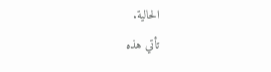الحالية.
تأتي هذه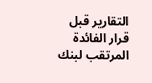التقارير قبل قرار الفائدة المرتقب لبنك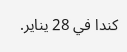كندا في 28 يناير.